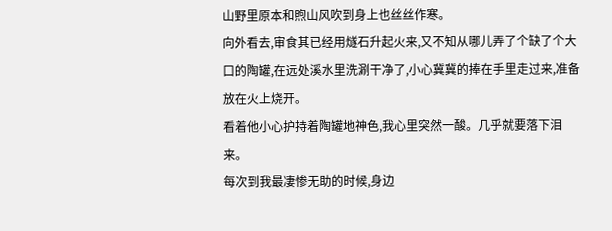山野里原本和煦山风吹到身上也丝丝作寒。
向外看去,审食其已经用燧石升起火来,又不知从哪儿弄了个缺了个大口的陶罐,在远处溪水里洗涮干净了,小心冀冀的捧在手里走过来,准备放在火上烧开。
看着他小心护持着陶罐地神色,我心里突然一酸。几乎就要落下泪来。
每次到我最凄惨无助的时候,身边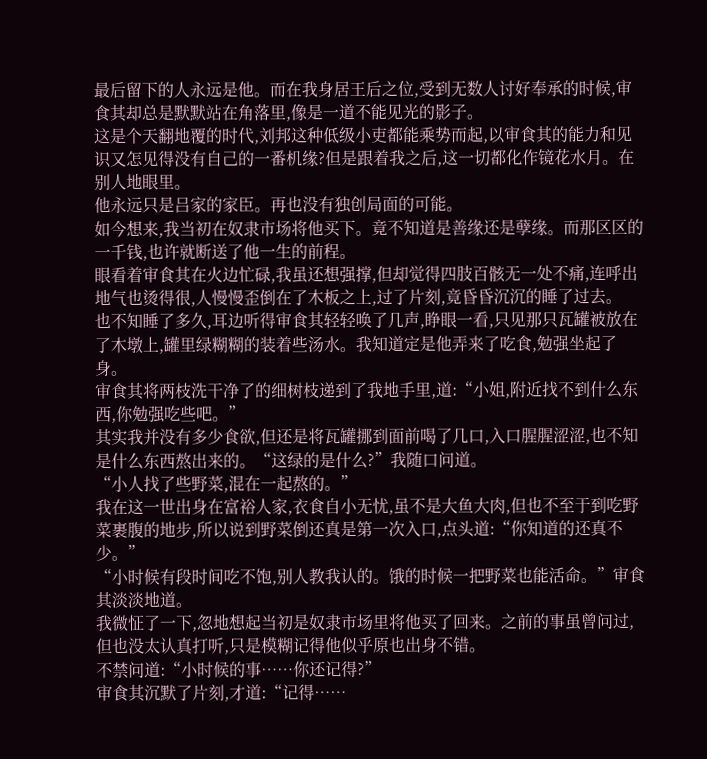最后留下的人永远是他。而在我身居王后之位,受到无数人讨好奉承的时候,审食其却总是默默站在角落里,像是一道不能见光的影子。
这是个天翻地覆的时代,刘邦这种低级小吏都能乘势而起,以审食其的能力和见识又怎见得没有自己的一番机缘?但是跟着我之后,这一切都化作镜花水月。在别人地眼里。
他永远只是吕家的家臣。再也没有独创局面的可能。
如今想来,我当初在奴隶市场将他买下。竟不知道是善缘还是孽缘。而那区区的一千钱,也许就断送了他一生的前程。
眼看着审食其在火边忙碌,我虽还想强撑,但却觉得四肢百骸无一处不痛,连呼出地气也烫得很,人慢慢歪倒在了木板之上,过了片刻,竟昏昏沉沉的睡了过去。
也不知睡了多久,耳边听得审食其轻轻唤了几声,睁眼一看,只见那只瓦罐被放在了木墩上,罐里绿糊糊的装着些汤水。我知道定是他弄来了吃食,勉强坐起了身。
审食其将两枝洗干净了的细树枝递到了我地手里,道:“小姐,附近找不到什么东西,你勉强吃些吧。”
其实我并没有多少食欲,但还是将瓦罐挪到面前喝了几口,入口腥腥涩涩,也不知是什么东西熬出来的。“这绿的是什么?”我随口问道。
“小人找了些野菜,混在一起熬的。”
我在这一世出身在富裕人家,衣食自小无忧,虽不是大鱼大肉,但也不至于到吃野菜裹腹的地步,所以说到野菜倒还真是第一次入口,点头道:“你知道的还真不少。”
“小时候有段时间吃不饱,别人教我认的。饿的时候一把野菜也能活命。”审食其淡淡地道。
我微怔了一下,忽地想起当初是奴隶市场里将他买了回来。之前的事虽曾问过,但也没太认真打听,只是模糊记得他似乎原也出身不错。
不禁问道:“小时候的事……你还记得?”
审食其沉默了片刻,才道:“记得……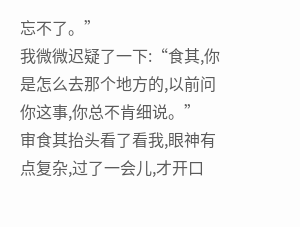忘不了。”
我微微迟疑了一下:“食其,你是怎么去那个地方的,以前问你这事,你总不肯细说。”
审食其抬头看了看我,眼神有点复杂,过了一会儿,才开口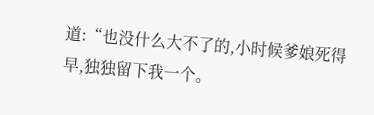道:“也没什么大不了的,小时候爹娘死得早,独独留下我一个。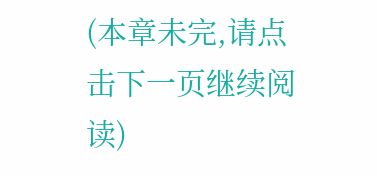(本章未完,请点击下一页继续阅读)